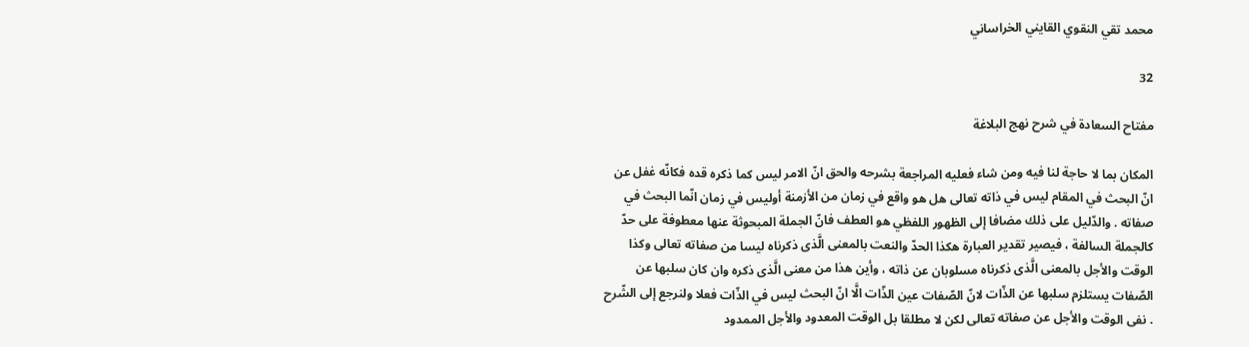محمد تقي النقوي القايني الخراساني

32

مفتاح السعادة في شرح نهج البلاغة

المكان بما لا حاجة لنا فيه ومن شاء فعليه المراجعة بشرحه والحق انّ الامر ليس كما ذكره قده فكانّه غفل عن انّ البحث في المقام ليس في ذاته تعالى هل هو واقع في زمان من الأزمنة أوليس في زمان انّما البحث في صفاته . والدّليل على ذلك مضافا إلى الظهور اللفظي هو العطف فانّ الجملة المبحوثة عنها معطوفة على حدّ كالجملة السالفة ، فيصير تقدير العبارة هكذا الحدّ والنعت بالمعنى الَّذى ذكرناه ليسا من صفاته تعالى وكذا الوقت والأجل بالمعنى الَّذى ذكرناه مسلوبان عن ذاته ، وأين هذا من معنى الَّذى ذكره وان كان سلبها عن الصّفات يستلزم سلبها عن الذّات لانّ الصّفات عين الذّات الَّا انّ البحث ليس في الذّات فعلا ولنرجع إلى الشّرح . نفى الوقت والأجل عن صفاته تعالى لكن لا مطلقا بل الوقت المعدود والأجل الممدود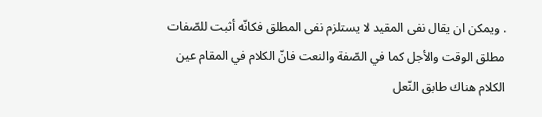. ويمكن ان يقال نفى المقيد لا يستلزم نفى المطلق فكانّه أثبت للصّفات مطلق الوقت والأجل كما في الصّفة والنعت فانّ الكلام في المقام عين الكلام هناك طابق النّعل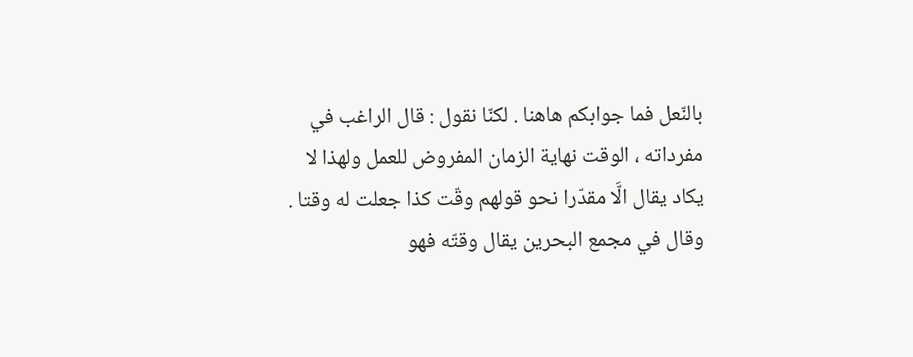بالنّعل فما جوابكم هاهنا . لكنّا نقول : قال الراغب في مفرداته ، الوقت نهاية الزمان المفروض للعمل ولهذا لا يكاد يقال الَّا مقدّرا نحو قولهم وقّت كذا جعلت له وقتا . وقال في مجمع البحرين يقال وقتّه فهو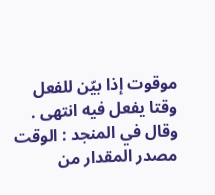موقوت إذا بيّن للفعل وقتا يفعل فيه انتهى . وقال في المنجد : الوقت مصدر المقدار من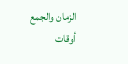الزمان والجمع أوقات